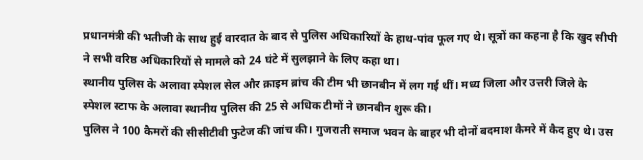प्रधानमंत्री की भतीजी के साथ हुई वारदात के बाद से पुलिस अधिकारियों के हाथ-पांव फूल गए थे। सूत्रों का कहना है कि खुद सीपी ने सभी वरिष्ठ अधिकारियों से मामले को 24 घंटे में सुलझाने के लिए कहा था।
स्थानीय पुलिस के अलावा स्पेशल सेल और क्राइम ब्रांच की टीम भी छानबीन में लग गई थीं। मध्य जिला और उत्तरी जिले के स्पेशल स्टाफ के अलावा स्थानीय पुलिस की 25 से अधिक टीमों ने छानबीन शुरू की।
पुलिस ने 100 कैमरों की सीसीटीवी फुटेज की जांच की। गुजराती समाज भवन के बाहर भी दोनों बदमाश कैमरे में कैद हुए थे। उस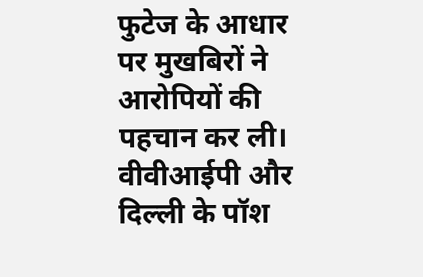फुटेज के आधार पर मुखबिरों ने आरोपियों की पहचान कर ली।
वीवीआईपी और दिल्ली के पॉश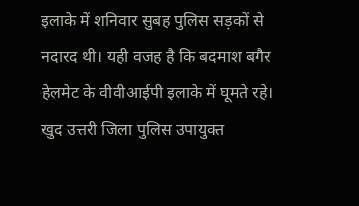इलाके में शनिवार सुबह पुलिस सड़कों से नदारद थी। यही वजह है कि बदमाश बगैर हेलमेट के वीवीआईपी इलाके में घूमते रहे।
खुद उत्तरी जिला पुलिस उपायुक्त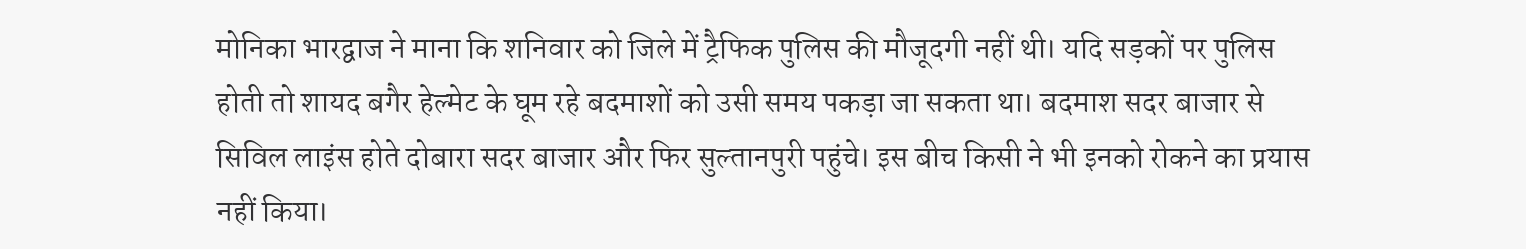मोनिका भारद्वाज ने माना कि शनिवार को जिले में ट्रैफिक पुलिस की मौजूदगी नहीं थी। यदि सड़कों पर पुलिस होती तो शायद बगैर हेल्मेट के घूम रहे बदमाशों को उसी समय पकड़ा जा सकता था। बदमाश सदर बाजार से सिविल लाइंस होते दोबारा सदर बाजार और फिर सुल्तानपुरी पहुंचे। इस बीच किसी ने भी इनको रोकने का प्रयास नहीं किया।